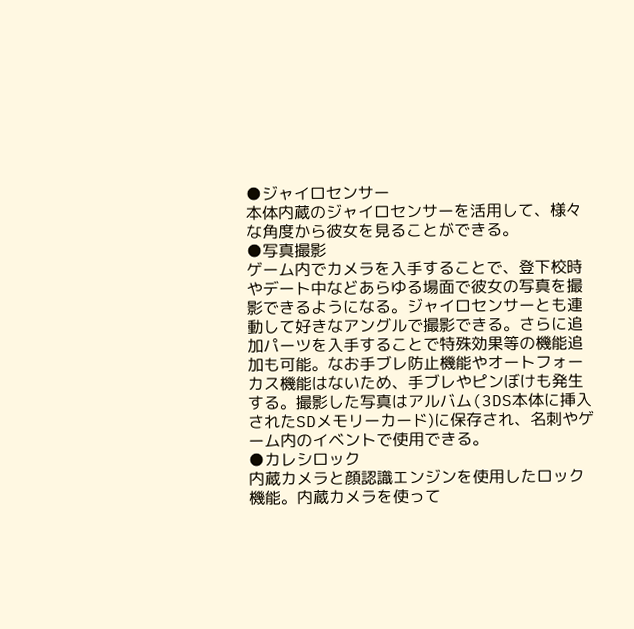●ジャイロセンサー
本体内蔵のジャイロセンサーを活用して、様々な角度から彼女を見ることができる。
●写真撮影
ゲーム内でカメラを入手することで、登下校時やデート中などあらゆる場面で彼女の写真を撮影できるようになる。ジャイロセンサーとも連動して好きなアングルで撮影できる。さらに追加パーツを入手することで特殊効果等の機能追加も可能。なお手ブレ防止機能やオートフォーカス機能はないため、手ブレやピンぼけも発生する。撮影した写真はアルバム(3DS本体に挿入されたSDメモリーカード)に保存され、名刺やゲーム内のイベントで使用できる。
●カレシロック
内蔵カメラと顔認識エンジンを使用したロック機能。内蔵カメラを使って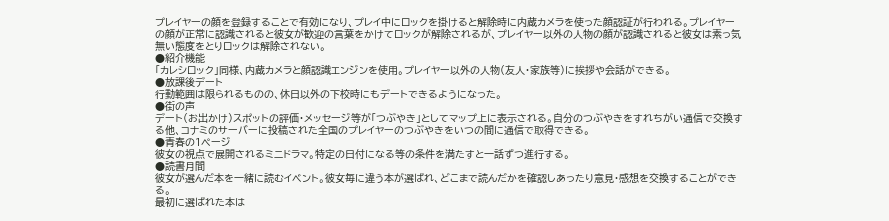プレイヤーの顔を登録することで有効になり、プレイ中にロックを掛けると解除時に内蔵カメラを使った顔認証が行われる。プレイヤーの顔が正常に認識されると彼女が歓迎の言葉をかけてロックが解除されるが、プレイヤー以外の人物の顔が認識されると彼女は素っ気無い態度をとりロックは解除されない。
●紹介機能
「カレシロック」同様、内蔵カメラと顔認識エンジンを使用。プレイヤー以外の人物(友人・家族等)に挨拶や会話ができる。
●放課後デート
行動範囲は限られるものの、休日以外の下校時にもデートできるようになった。
●街の声
デート(お出かけ)スポットの評価・メッセージ等が「つぶやき」としてマップ上に表示される。自分のつぶやきをすれちがい通信で交換する他、コナミのサーバーに投稿された全国のプレイヤーのつぶやきをいつの間に通信で取得できる。
●青春の1ページ
彼女の視点で展開されるミニドラマ。特定の日付になる等の条件を満たすと一話ずつ進行する。
●読書月間
彼女が選んだ本を一緒に読むイベント。彼女毎に違う本が選ばれ、どこまで読んだかを確認しあったり意見・感想を交換することができる。
最初に選ばれた本は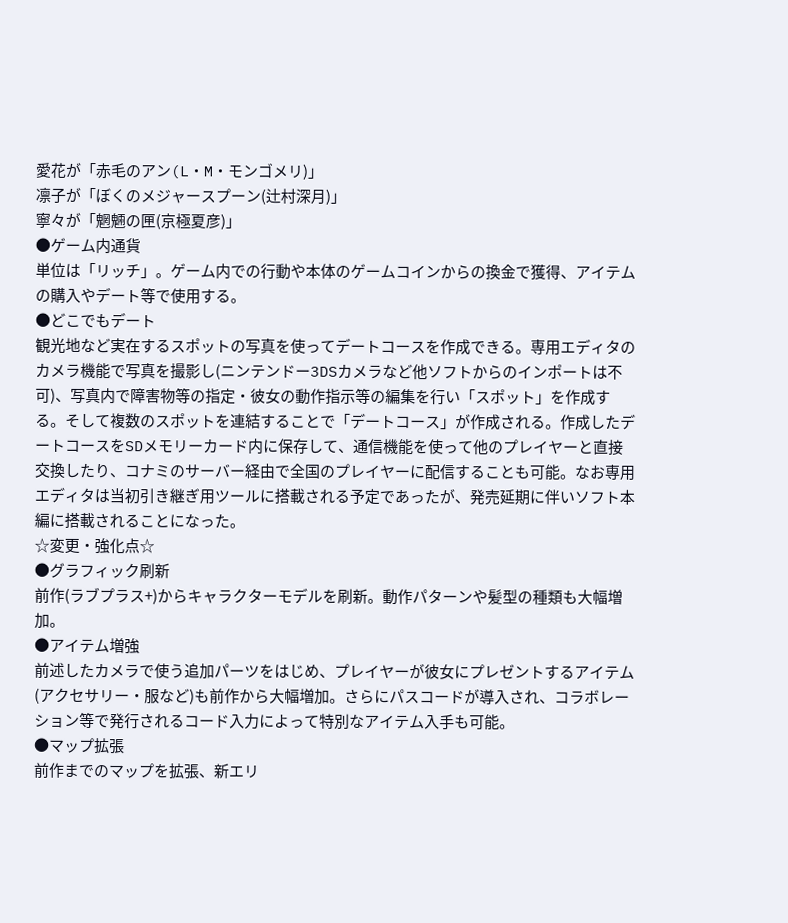愛花が「赤毛のアン(L・M・モンゴメリ)」
凛子が「ぼくのメジャースプーン(辻村深月)」
寧々が「魍魎の匣(京極夏彦)」
●ゲーム内通貨
単位は「リッチ」。ゲーム内での行動や本体のゲームコインからの換金で獲得、アイテムの購入やデート等で使用する。
●どこでもデート
観光地など実在するスポットの写真を使ってデートコースを作成できる。専用エディタのカメラ機能で写真を撮影し(ニンテンドー3DSカメラなど他ソフトからのインポートは不可)、写真内で障害物等の指定・彼女の動作指示等の編集を行い「スポット」を作成する。そして複数のスポットを連結することで「デートコース」が作成される。作成したデートコースをSDメモリーカード内に保存して、通信機能を使って他のプレイヤーと直接交換したり、コナミのサーバー経由で全国のプレイヤーに配信することも可能。なお専用エディタは当初引き継ぎ用ツールに搭載される予定であったが、発売延期に伴いソフト本編に搭載されることになった。
☆変更・強化点☆
●グラフィック刷新
前作(ラブプラス+)からキャラクターモデルを刷新。動作パターンや髪型の種類も大幅増加。
●アイテム増強
前述したカメラで使う追加パーツをはじめ、プレイヤーが彼女にプレゼントするアイテム(アクセサリー・服など)も前作から大幅増加。さらにパスコードが導入され、コラボレーション等で発行されるコード入力によって特別なアイテム入手も可能。
●マップ拡張
前作までのマップを拡張、新エリ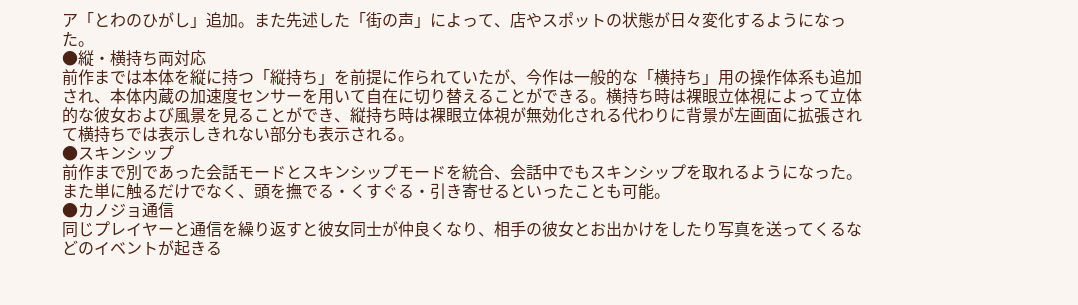ア「とわのひがし」追加。また先述した「街の声」によって、店やスポットの状態が日々変化するようになった。
●縦・横持ち両対応
前作までは本体を縦に持つ「縦持ち」を前提に作られていたが、今作は一般的な「横持ち」用の操作体系も追加され、本体内蔵の加速度センサーを用いて自在に切り替えることができる。横持ち時は裸眼立体視によって立体的な彼女および風景を見ることができ、縦持ち時は裸眼立体視が無効化される代わりに背景が左画面に拡張されて横持ちでは表示しきれない部分も表示される。
●スキンシップ
前作まで別であった会話モードとスキンシップモードを統合、会話中でもスキンシップを取れるようになった。また単に触るだけでなく、頭を撫でる・くすぐる・引き寄せるといったことも可能。
●カノジョ通信
同じプレイヤーと通信を繰り返すと彼女同士が仲良くなり、相手の彼女とお出かけをしたり写真を送ってくるなどのイベントが起きる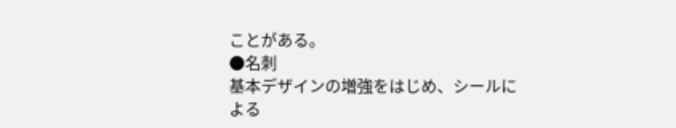ことがある。
●名刺
基本デザインの増強をはじめ、シールによる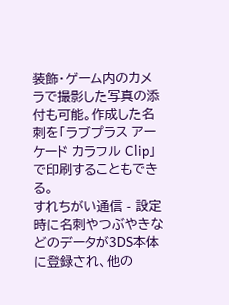装飾・ゲーム内のカメラで撮影した写真の添付も可能。作成した名刺を「ラブプラス アーケード カラフル Clip」で印刷することもできる。
すれちがい通信 - 設定時に名刺やつぶやきなどのデータが3DS本体に登録され、他の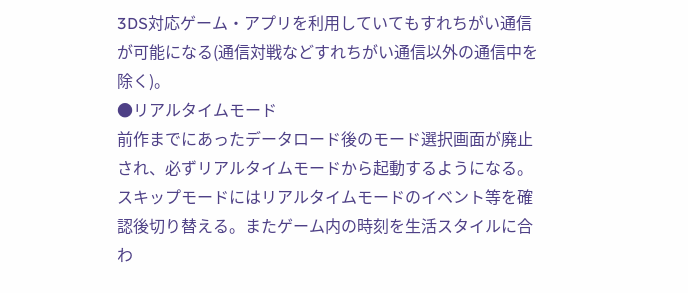3DS対応ゲーム・アプリを利用していてもすれちがい通信が可能になる(通信対戦などすれちがい通信以外の通信中を除く)。
●リアルタイムモード
前作までにあったデータロード後のモード選択画面が廃止され、必ずリアルタイムモードから起動するようになる。スキップモードにはリアルタイムモードのイベント等を確認後切り替える。またゲーム内の時刻を生活スタイルに合わ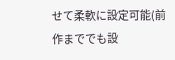せて柔軟に設定可能(前作まででも設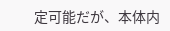定可能だが、本体内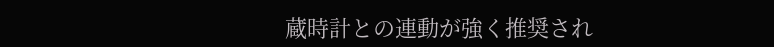蔵時計との連動が強く推奨され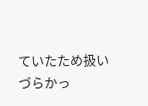ていたため扱いづらかっ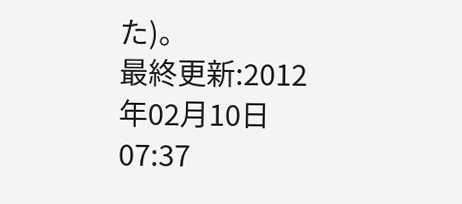た)。
最終更新:2012年02月10日 07:37